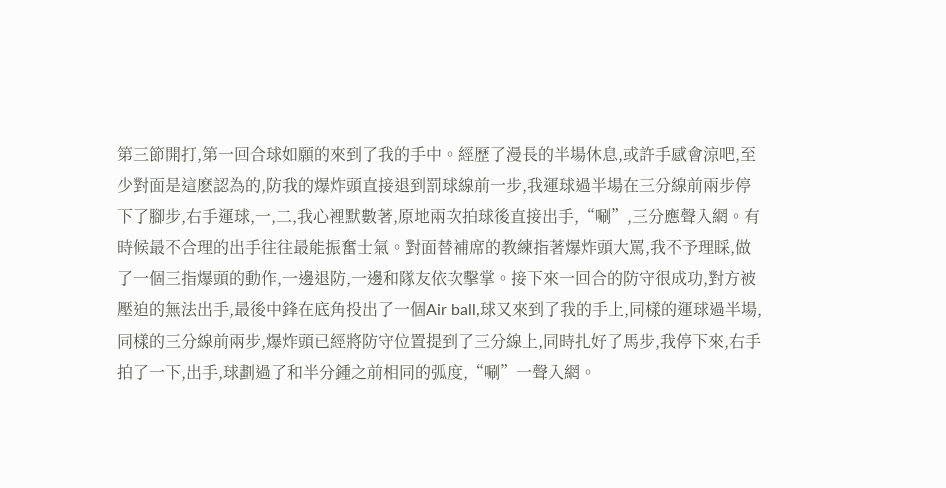第三節開打,第一回合球如願的來到了我的手中。經歷了漫長的半場休息,或許手感會涼吧,至少對面是這麽認為的,防我的爆炸頭直接退到罰球線前一步,我運球過半場在三分線前兩步停下了腳步,右手運球,一,二,我心裡默數著,原地兩次拍球後直接出手,“唰”,三分應聲入網。有時候最不合理的出手往往最能振奮士氣。對面替補席的教練指著爆炸頭大罵,我不予理睬,做了一個三指爆頭的動作,一邊退防,一邊和隊友依次擊掌。接下來一回合的防守很成功,對方被壓迫的無法出手,最後中鋒在底角投出了一個Air ball,球又來到了我的手上,同樣的運球過半場,同樣的三分線前兩步,爆炸頭已經將防守位置提到了三分線上,同時扎好了馬步,我停下來,右手拍了一下,出手,球劃過了和半分鍾之前相同的弧度,“唰”一聲入網。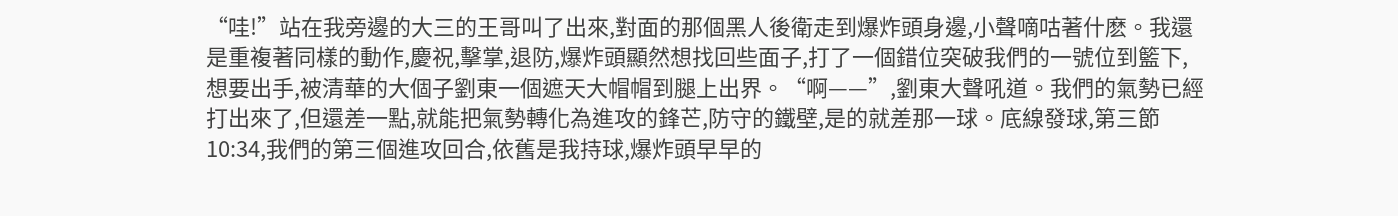“哇!”站在我旁邊的大三的王哥叫了出來,對面的那個黑人後衛走到爆炸頭身邊,小聲嘀咕著什麽。我還是重複著同樣的動作,慶祝,擊掌,退防,爆炸頭顯然想找回些面子,打了一個錯位突破我們的一號位到籃下,想要出手,被清華的大個子劉東一個遮天大帽帽到腿上出界。“啊——”,劉東大聲吼道。我們的氣勢已經打出來了,但還差一點,就能把氣勢轉化為進攻的鋒芒,防守的鐵壁,是的就差那一球。底線發球,第三節10:34,我們的第三個進攻回合,依舊是我持球,爆炸頭早早的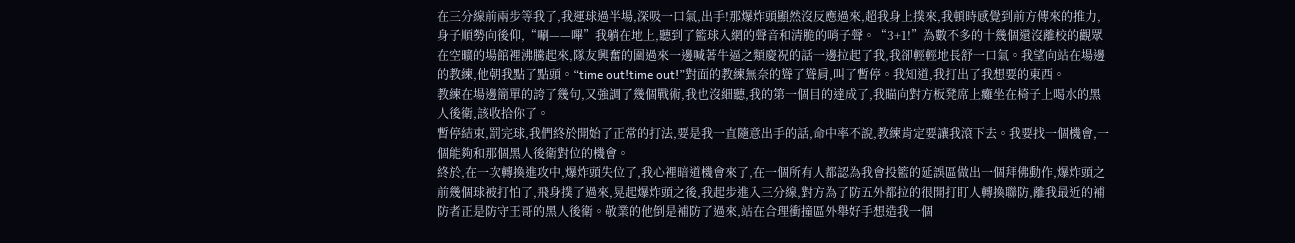在三分線前兩步等我了,我運球過半場,深吸一口氣,出手!那爆炸頭顯然沒反應過來,超我身上撲來,我頓時感覺到前方傳來的推力,身子順勢向後仰,“唰——嗶”我躺在地上,聽到了籃球入網的聲音和清脆的哨子聲。“3+1!”為數不多的十幾個還沒離校的觀眾在空曠的場館裡沸騰起來,隊友興奮的圍過來一邊喊著牛逼之類慶祝的話一邊拉起了我,我卻輕輕地長舒一口氣。我望向站在場邊的教練,他朝我點了點頭。“time out!time out!”對面的教練無奈的聳了聳肩,叫了暫停。我知道,我打出了我想要的東西。
教練在場邊簡單的誇了幾句,又強調了幾個戰術,我也沒細聽,我的第一個目的達成了,我瞄向對方板凳席上癱坐在椅子上喝水的黑人後衛,該收拾你了。
暫停結束,罰完球,我們終於開始了正常的打法,要是我一直隨意出手的話,命中率不說,教練肯定要讓我滾下去。我要找一個機會,一個能夠和那個黑人後衛對位的機會。
終於,在一次轉換進攻中,爆炸頭失位了,我心裡暗道機會來了,在一個所有人都認為我會投籃的延誤區做出一個拜佛動作,爆炸頭之前幾個球被打怕了,飛身撲了過來,晃起爆炸頭之後,我起步進入三分線,對方為了防五外都拉的很開打盯人轉換聯防,離我最近的補防者正是防守王哥的黑人後衛。敬業的他倒是補防了過來,站在合理衝撞區外舉好手想造我一個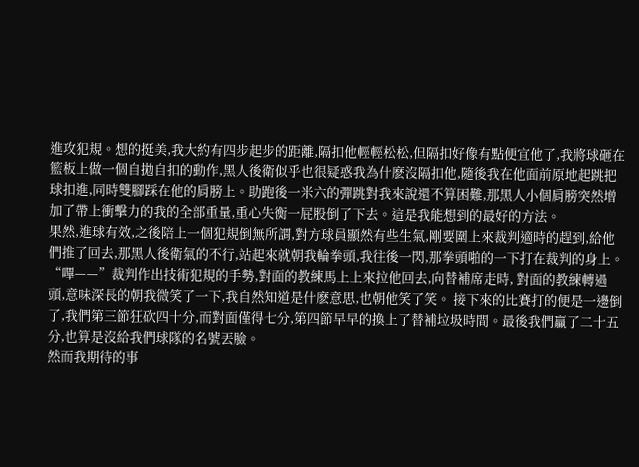進攻犯規。想的挺美,我大約有四步起步的距離,隔扣他輕輕松松,但隔扣好像有點便宜他了,我將球砸在籃板上做一個自拋自扣的動作,黑人後衛似乎也很疑惑我為什麽沒隔扣他,隨後我在他面前原地起跳把球扣進,同時雙腳踩在他的肩膀上。助跑後一米六的彈跳對我來說還不算困難,那黑人小個肩膀突然增加了帶上衝擊力的我的全部重量,重心失衡一屁股倒了下去。這是我能想到的最好的方法。
果然,進球有效,之後陪上一個犯規倒無所謂,對方球員顯然有些生氣,剛要圍上來裁判適時的趕到,給他們推了回去,那黑人後衛氣的不行,站起來就朝我輪拳頭,我往後一閃,那拳頭啪的一下打在裁判的身上。“嗶——”裁判作出技術犯規的手勢,對面的教練馬上上來拉他回去,向替補席走時, 對面的教練轉過頭,意味深長的朝我微笑了一下,我自然知道是什麽意思,也朝他笑了笑。 接下來的比賽打的便是一邊倒了,我們第三節狂砍四十分,而對面僅得七分,第四節早早的換上了替補垃圾時間。最後我們贏了二十五分,也算是沒給我們球隊的名號丟臉。
然而我期待的事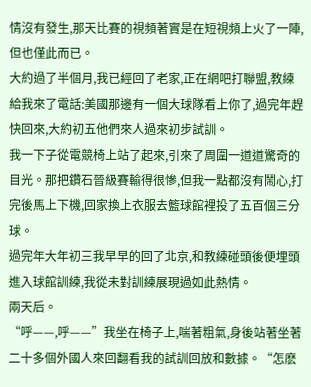情沒有發生,那天比賽的視頻著實是在短視頻上火了一陣,但也僅此而已。
大約過了半個月,我已經回了老家,正在網吧打聯盟,教練給我來了電話:美國那邊有一個大球隊看上你了,過完年趕快回來,大約初五他們來人過來初步試訓。
我一下子從電競椅上站了起來,引來了周圍一道道驚奇的目光。那把鑽石晉級賽輸得很慘,但我一點都沒有鬧心,打完後馬上下機,回家換上衣服去籃球館裡投了五百個三分球。
過完年大年初三我早早的回了北京,和教練碰頭後便埋頭進入球館訓練,我從未對訓練展現過如此熱情。
兩天后。
“呼——,呼——”我坐在椅子上,喘著粗氣,身後站著坐著二十多個外國人來回翻看我的試訓回放和數據。“怎麽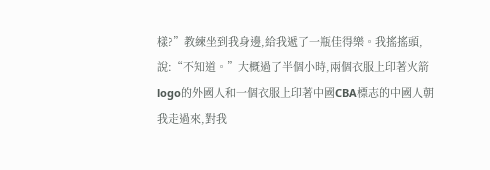樣?”教練坐到我身邊,給我遞了一瓶佳得樂。我搖搖頭,說:“不知道。”大概過了半個小時,兩個衣服上印著火箭logo的外國人和一個衣服上印著中國CBA標志的中國人朝我走過來,對我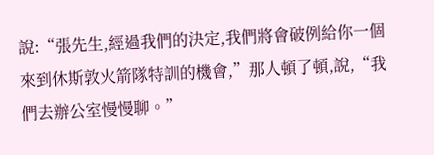說:“張先生,經過我們的決定,我們將會破例給你一個來到休斯敦火箭隊特訓的機會,”那人頓了頓,說,“我們去辦公室慢慢聊。”